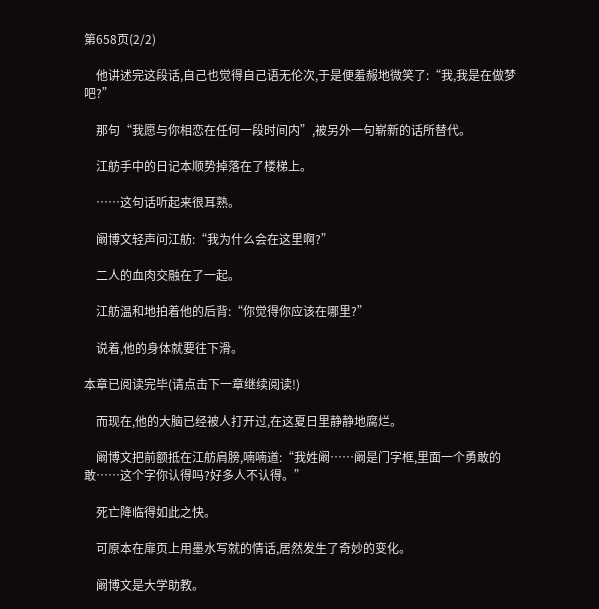第658页(2/2)

    他讲述完这段话,自己也觉得自己语无伦次,于是便羞赧地微笑了:“我,我是在做梦吧?”

    那句“我愿与你相恋在任何一段时间内”,被另外一句崭新的话所替代。

    江舫手中的日记本顺势掉落在了楼梯上。

    ……这句话听起来很耳熟。

    阚博文轻声问江舫:“我为什么会在这里啊?”

    二人的血肉交融在了一起。

    江舫温和地拍着他的后背:“你觉得你应该在哪里?”

    说着,他的身体就要往下滑。

本章已阅读完毕(请点击下一章继续阅读!)

    而现在,他的大脑已经被人打开过,在这夏日里静静地腐烂。

    阚博文把前额抵在江舫肩膀,喃喃道:“我姓阚……阚是门字框,里面一个勇敢的敢……这个字你认得吗?好多人不认得。”

    死亡降临得如此之快。

    可原本在扉页上用墨水写就的情话,居然发生了奇妙的变化。

    阚博文是大学助教。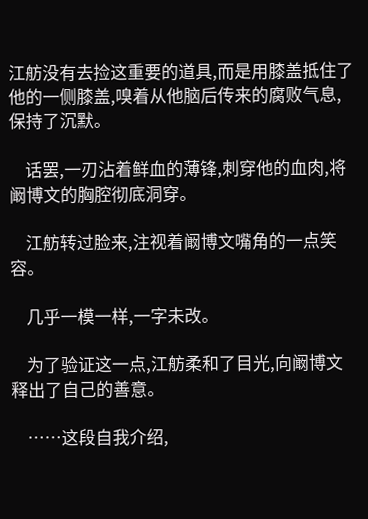江舫没有去捡这重要的道具,而是用膝盖抵住了他的一侧膝盖,嗅着从他脑后传来的腐败气息,保持了沉默。

    话罢,一刃沾着鲜血的薄锋,刺穿他的血肉,将阚博文的胸腔彻底洞穿。

    江舫转过脸来,注视着阚博文嘴角的一点笑容。

    几乎一模一样,一字未改。

    为了验证这一点,江舫柔和了目光,向阚博文释出了自己的善意。

    ……这段自我介绍,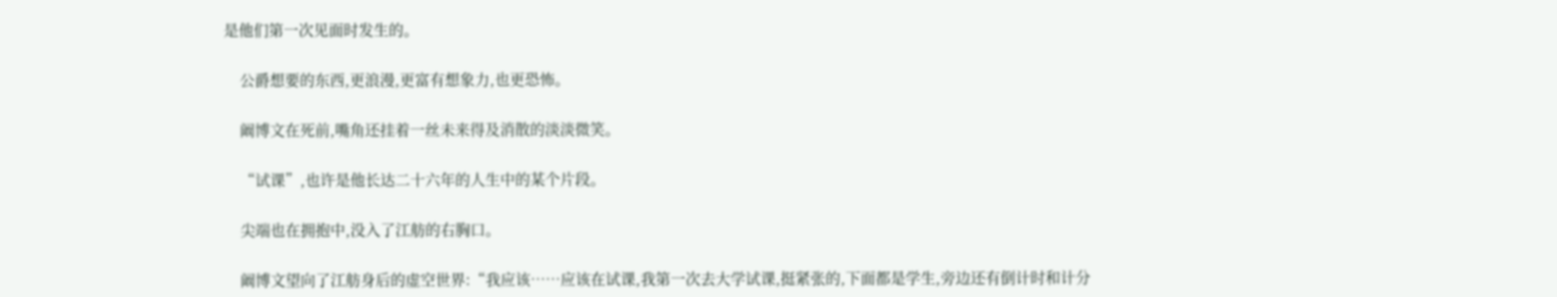是他们第一次见面时发生的。

    公爵想要的东西,更浪漫,更富有想象力,也更恐怖。

    阚博文在死前,嘴角还挂着一丝未来得及消散的淡淡微笑。

    “试课”,也许是他长达二十六年的人生中的某个片段。

    尖端也在拥抱中,没入了江舫的右胸口。

    阚博文望向了江舫身后的虚空世界:“我应该……应该在试课,我第一次去大学试课,挺紧张的,下面都是学生,旁边还有倒计时和计分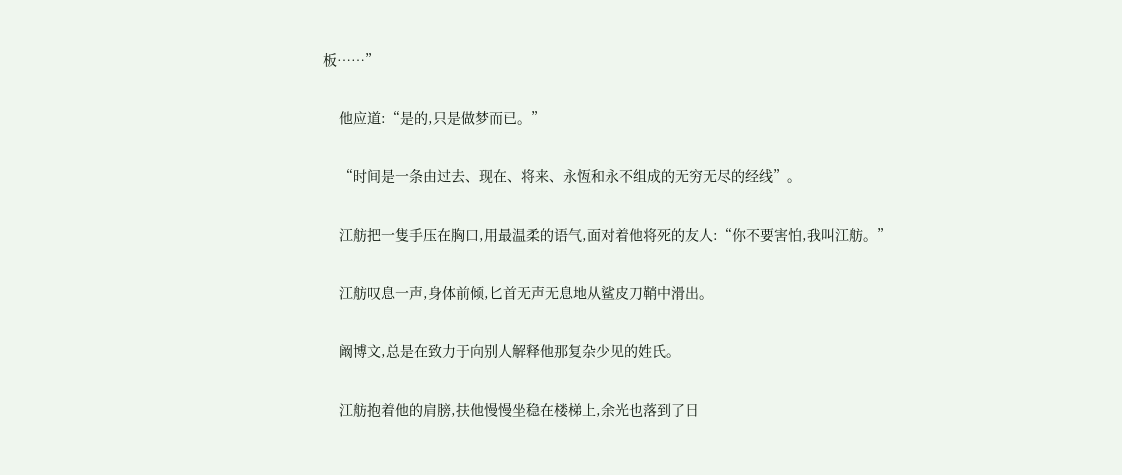板……”

    他应道:“是的,只是做梦而已。”

    “时间是一条由过去、现在、将来、永恆和永不组成的无穷无尽的经线”。

    江舫把一隻手压在胸口,用最温柔的语气,面对着他将死的友人:“你不要害怕,我叫江舫。”

    江舫叹息一声,身体前倾,匕首无声无息地从鲨皮刀鞘中滑出。

    阚博文,总是在致力于向别人解释他那复杂少见的姓氏。

    江舫抱着他的肩膀,扶他慢慢坐稳在楼梯上,余光也落到了日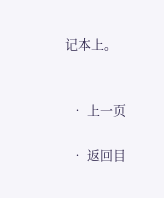记本上。


  • 上一页

  • 返回目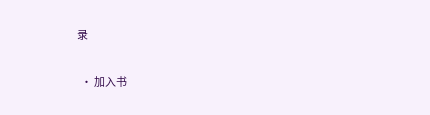录

  • 加入书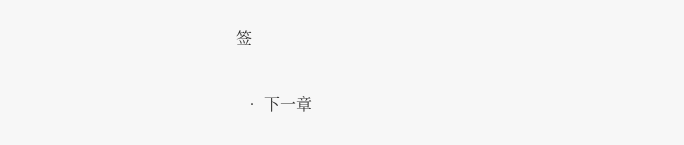签

  • 下一章